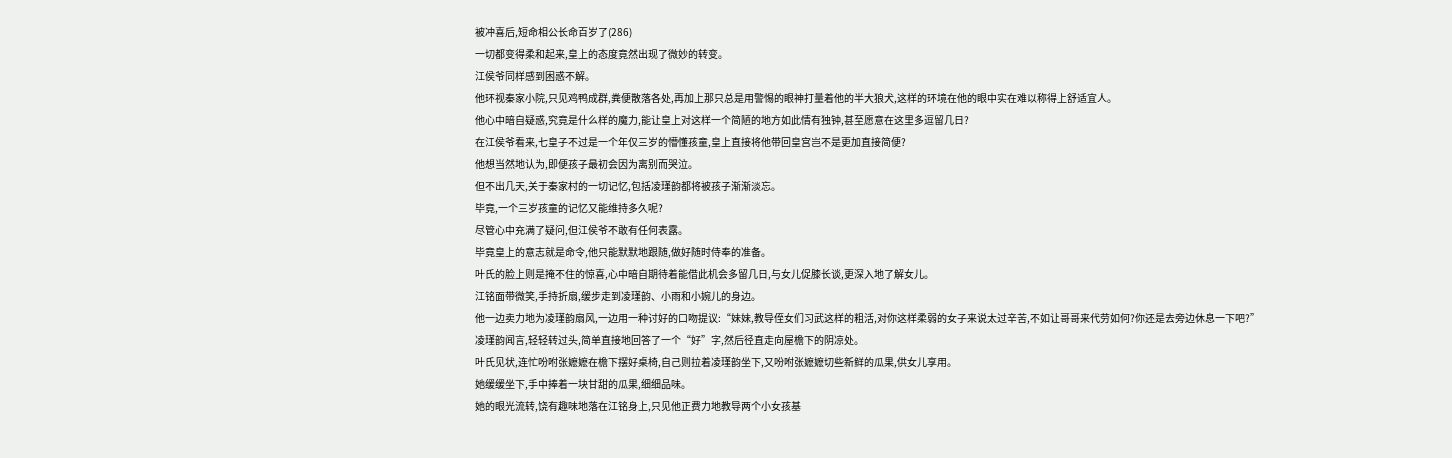被冲喜后,短命相公长命百岁了(286)
一切都变得柔和起来,皇上的态度竟然出现了微妙的转变。
江侯爷同样感到困惑不解。
他环视秦家小院,只见鸡鸭成群,粪便散落各处,再加上那只总是用警惕的眼神打量着他的半大狼犬,这样的环境在他的眼中实在难以称得上舒适宜人。
他心中暗自疑惑,究竟是什么样的魔力,能让皇上对这样一个简陋的地方如此情有独钟,甚至愿意在这里多逗留几日?
在江侯爷看来,七皇子不过是一个年仅三岁的懵懂孩童,皇上直接将他带回皇宫岂不是更加直接简便?
他想当然地认为,即便孩子最初会因为离别而哭泣。
但不出几天,关于秦家村的一切记忆,包括凌瑾韵都将被孩子渐渐淡忘。
毕竟,一个三岁孩童的记忆又能维持多久呢?
尽管心中充满了疑问,但江侯爷不敢有任何表露。
毕竟皇上的意志就是命令,他只能默默地跟随,做好随时侍奉的准备。
叶氏的脸上则是掩不住的惊喜,心中暗自期待着能借此机会多留几日,与女儿促膝长谈,更深入地了解女儿。
江铭面带微笑,手持折扇,缓步走到凌瑾韵、小雨和小婉儿的身边。
他一边卖力地为凌瑾韵扇风,一边用一种讨好的口吻提议:“妹妹,教导侄女们习武这样的粗活,对你这样柔弱的女子来说太过辛苦,不如让哥哥来代劳如何?你还是去旁边休息一下吧?”
凌瑾韵闻言,轻轻转过头,简单直接地回答了一个“好”字,然后径直走向屋檐下的阴凉处。
叶氏见状,连忙吩咐张嬷嬷在檐下摆好桌椅,自己则拉着凌瑾韵坐下,又吩咐张嬷嬷切些新鲜的瓜果,供女儿享用。
她缓缓坐下,手中捧着一块甘甜的瓜果,细细品味。
她的眼光流转,饶有趣味地落在江铭身上,只见他正费力地教导两个小女孩基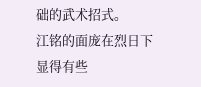础的武术招式。
江铭的面庞在烈日下显得有些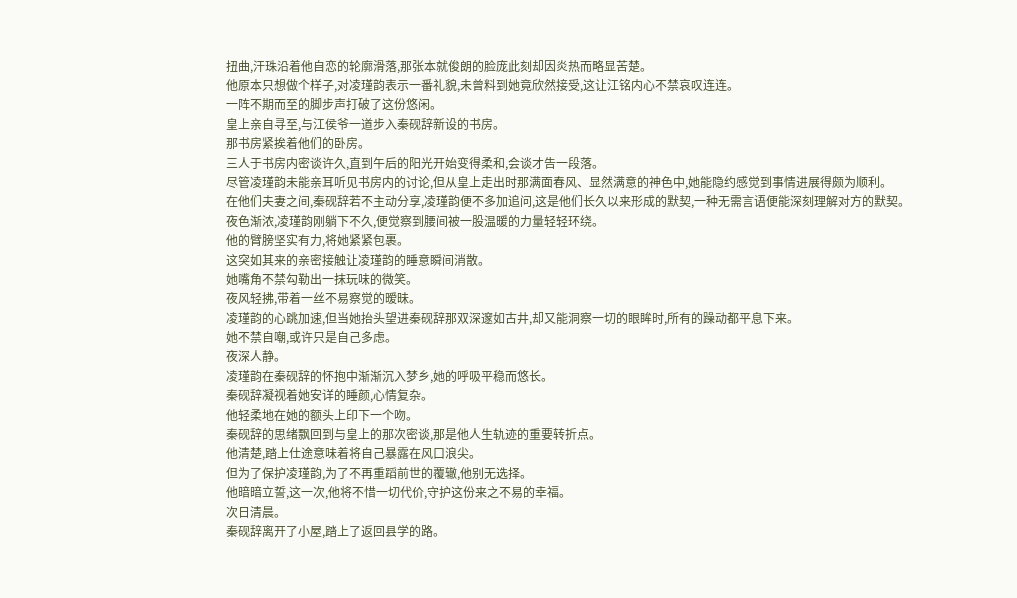扭曲,汗珠沿着他自恋的轮廓滑落,那张本就俊朗的脸庞此刻却因炎热而略显苦楚。
他原本只想做个样子,对凌瑾韵表示一番礼貌,未曾料到她竟欣然接受,这让江铭内心不禁哀叹连连。
一阵不期而至的脚步声打破了这份悠闲。
皇上亲自寻至,与江侯爷一道步入秦砚辞新设的书房。
那书房紧挨着他们的卧房。
三人于书房内密谈许久,直到午后的阳光开始变得柔和,会谈才告一段落。
尽管凌瑾韵未能亲耳听见书房内的讨论,但从皇上走出时那满面春风、显然满意的神色中,她能隐约感觉到事情进展得颇为顺利。
在他们夫妻之间,秦砚辞若不主动分享,凌瑾韵便不多加追问,这是他们长久以来形成的默契,一种无需言语便能深刻理解对方的默契。
夜色渐浓,凌瑾韵刚躺下不久,便觉察到腰间被一股温暖的力量轻轻环绕。
他的臂膀坚实有力,将她紧紧包裹。
这突如其来的亲密接触让凌瑾韵的睡意瞬间消散。
她嘴角不禁勾勒出一抹玩味的微笑。
夜风轻拂,带着一丝不易察觉的暧昧。
凌瑾韵的心跳加速,但当她抬头望进秦砚辞那双深邃如古井,却又能洞察一切的眼眸时,所有的躁动都平息下来。
她不禁自嘲,或许只是自己多虑。
夜深人静。
凌瑾韵在秦砚辞的怀抱中渐渐沉入梦乡,她的呼吸平稳而悠长。
秦砚辞凝视着她安详的睡颜,心情复杂。
他轻柔地在她的额头上印下一个吻。
秦砚辞的思绪飘回到与皇上的那次密谈,那是他人生轨迹的重要转折点。
他清楚,踏上仕途意味着将自己暴露在风口浪尖。
但为了保护凌瑾韵,为了不再重蹈前世的覆辙,他别无选择。
他暗暗立誓,这一次,他将不惜一切代价,守护这份来之不易的幸福。
次日清晨。
秦砚辞离开了小屋,踏上了返回县学的路。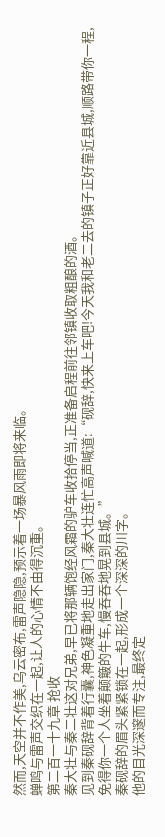然而,天空并不作美,乌云密布,雷声隐隐,预示着一场暴风雨即将来临。
蝉鸣与雷声交织在一起,让人的心情不由得沉重。
第二百一十九章 抢收
秦大壮与秦二壮这对兄弟,早已将那辆饱经风霜的驴车收拾停当,正准备启程前往邻镇收取粗酿的酒。
见到秦砚辞背着行囊,神色凝重地走出家门,秦大壮连忙高声喊道:“砚辞,快来上车吧!今天我和老二去的镇子正好靠近县城,顺路带你一程,免得你一个人坐着颠簸的牛车,慢吞吞地晃到县城。”
秦砚辞的眉头紧紧锁在一起,形成一个深深的川字。
他的目光深邃而专注,最终定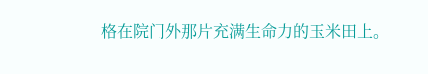格在院门外那片充满生命力的玉米田上。